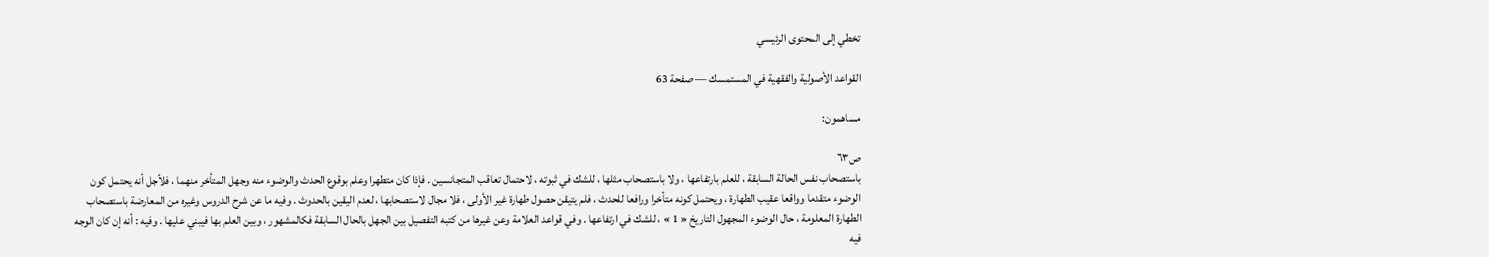تخطي إلى المحتوى الرئيسي

القواعد الأصولية والفقهية في المستمسك — صفحة 63

مساهمون:

ص٦٣
باستصحاب نفس الحالة السابقة ، للعلم بارتفاعها ، ولا باستصحاب مثلها ، للشك في ثبوته ، لاحتمال تعاقب المتجانسين . فإذا كان متطهرا وعلم بوقوع الحدث والوضوء منه وجهل المتأخر منهما ، فلأجل أنه يحتمل كون الوضوء متقدما وواقعا عقيب الطهارة ، ويحتمل كونه متأخرا ورافعا للحدث ، فلم يتيقن حصول طهارة غير الأولى ، فلا مجال لاستصحابها ، لعدم اليقين بالحدوث . وفيه ما عن شرح الدروس وغيره من المعارضة باستصحاب الطهارة المعلومة ، حال الوضوء المجهول التاريخ « 1 » ، للشك في ارتفاعها . وفي قواعد العلامة وعن غيرها من كتبه التفصيل بين الجهل بالحال السابقة فكالمشهور ، وبين العلم بها فيبني عليها . وفيه : أنه إن كان الوجه فيه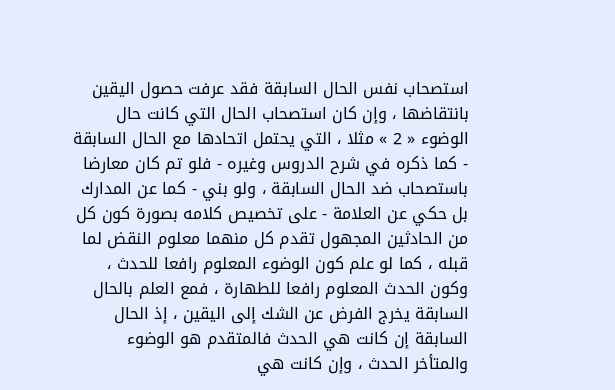استصحاب نفس الحال السابقة فقد عرفت حصول اليقين بانتقاضها ، وإن كان استصحاب الحال التي كانت حال الوضوء « 2 » مثلا ، التي يحتمل اتحادها مع الحال السابقة - كما ذكره في شرح الدروس وغيره - فلو تم كان معارضا باستصحاب ضد الحال السابقة ، ولو بني - كما عن المدارك بل حكي عن العلامة - على تخصيص كلامه بصورة كون كل من الحادثين المجهول تقدم كل منهما معلوم النقض لما قبله ، كما لو علم كون الوضوء المعلوم رافعا للحدث ، وكون الحدث المعلوم رافعا للطهارة ، فمع العلم بالحال السابقة يخرج الفرض عن الشك إلى اليقين ، إذ الحال السابقة إن كانت هي الحدث فالمتقدم هو الوضوء والمتأخر الحدث ، وإن كانت هي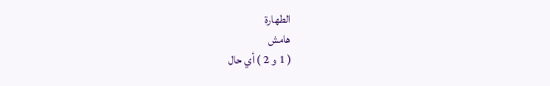الطهارة
هامش
( 1 و 2 ) أي حال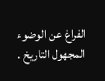الفراغ عن الوضوء المجهول التاريخ .